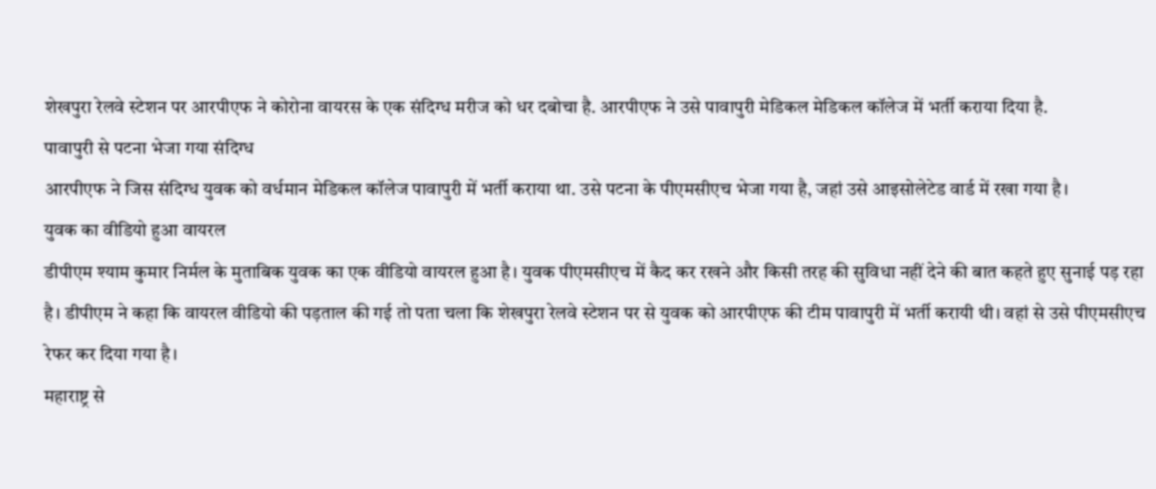शेखपुरा रेलवे स्टेशन पर आरपीएफ ने कोरोना वायरस के एक संदिग्ध मरीज को धर दबोचा है. आरपीएफ ने उसे पावापुरी मेडिकल मेडिकल कॉलेज में भर्ती कराया दिया है.
पावापुरी से पटना भेजा गया संदिग्ध
आरपीएफ ने जिस संदिग्ध युवक को वर्धमान मेडिकल कॉलेज पावापुरी में भर्ती कराया था. उसे पटना के पीएमसीएच भेजा गया है, जहां उसे आइसोलेटेड वार्ड में रखा गया है।
युवक का वीडियो हुआ वायरल
डीपीएम श्याम कुमार निर्मल के मुताबिक युवक का एक वीडियो वायरल हुआ है। युवक पीएमसीएच में कैद कर रखने और किसी तरह की सुविधा नहीं देने की बात कहते हुए सुनाई पड़ रहा है। डीपीएम ने कहा कि वायरल वीडियो की पड़ताल की गई तो पता चला कि शेखपुरा रेलवे स्टेशन पर से युवक को आरपीएफ की टीम पावापुरी में भर्ती करायी थी। वहां से उसे पीएमसीएच रेफर कर दिया गया है।
महाराष्ट्र से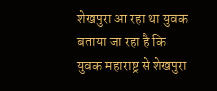शेखपुरा आ रहा था युवक
बताया जा रहा है कि युवक महाराष्ट्र से शेखपुरा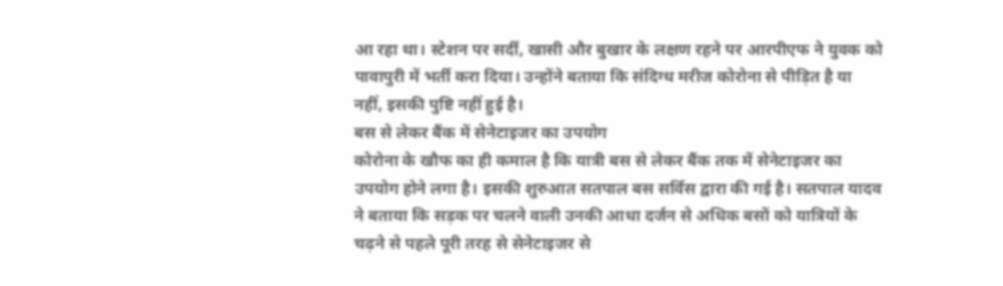आ रहा था। स्टेशन पर सर्दी, खासी और बुखार के लक्षण रहने पर आरपीएफ ने युवक को पावापुरी में भर्ती करा दिया। उन्होंने बताया कि संदिग्ध मरीज कोरोना से पीड़ित है या नहीं, इसकी पुष्टि नहीं हुई है।
बस से लेकर बैंक में सेनेटाइजर का उपयोग
कोरोना के खौफ का ही कमाल है कि यात्री बस से लेकर बैंक तक में सेनेटाइजर का उपयोग होने लगा है। इसकी शुरुआत सतपाल बस सर्विस द्वारा की गई है। सतपाल यादव ने बताया कि सड़क पर चलने वाली उनकी आधा दर्जन से अधिक बसों को यात्रियों के चढ़ने से पहले पूरी तरह से सेनेटाइजर से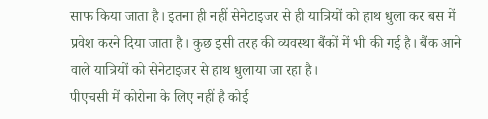साफ किया जाता है। इतना ही नहीं सेनेटाइजर से ही यात्रियों को हाथ धुला कर बस में प्रवेश करने दिया जाता है। कुछ इसी तरह की व्यवस्था बैंकों में भी की गई है। बैंक आने वाले यात्रियों को सेनेटाइजर से हाथ धुलाया जा रहा है।
पीएचसी में कोरोना के लिए नहीं है कोई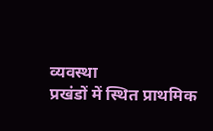व्यवस्था
प्रखंडों में स्थित प्राथमिक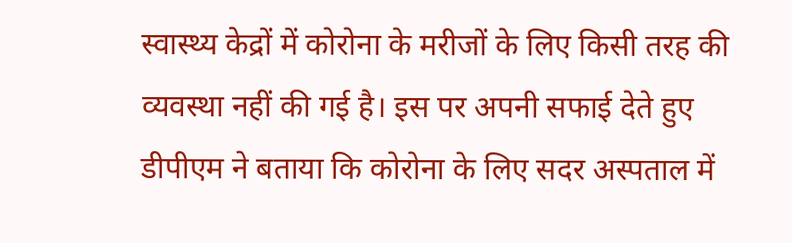स्वास्थ्य केद्रों में कोरोना के मरीजों के लिए किसी तरह की व्यवस्था नहीं की गई है। इस पर अपनी सफाई देते हुए डीपीएम ने बताया कि कोरोना के लिए सदर अस्पताल में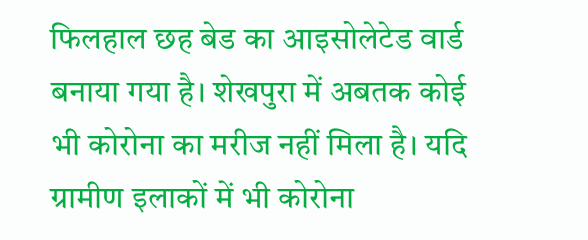फिलहाल छह बेड का आइसोलेटेड वार्ड बनाया गया है। शेखपुरा में अबतक कोई भी कोरोना का मरीज नहीं मिला है। यदि ग्रामीण इलाकों में भी कोरोना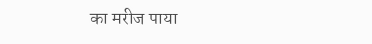का मरीज पाया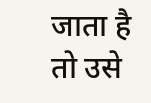जाता है तो उसे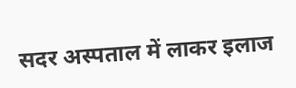सदर अस्पताल में लाकर इलाज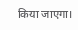किया जाएगा।